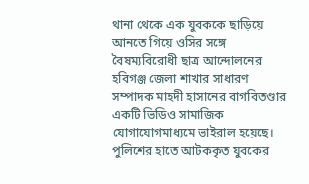থানা থেকে এক যুবককে ছাড়িয়ে আনতে গিয়ে ওসির সঙ্গে বৈষম্যবিরোধী ছাত্র আন্দোলনের হবিগঞ্জ জেলা শাখার সাধারণ সম্পাদক মাহদী হাসানের বাগবিতণ্ডার একটি ভিডিও সামাজিক যোগাযোগমাধ্যমে ভাইরাল হয়েছে। পুলিশের হাতে আটককৃত যুবকের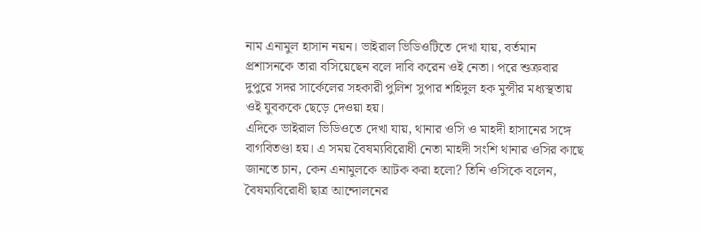নাম এনামুল হাসান নয়ন। ভাইরাল ভিডিওটিতে দেখা যায়, বর্তমান প্রশাসনকে তারা বসিয়েছেন বলে দাবি করেন ওই নেতা। পরে শুক্রবার দুপুরে সদর সার্কেলের সহকারী পুলিশ সুপার শহিদুল হক মুন্সীর মধ্যস্থতায় ওই যুবককে ছেড়ে দেওয়া হয়।
এদিকে ভাইরাল ভিডিওতে দেখা যায়, থানার ওসি ও মাহদী হাসানের সঙ্গে বাগবিতণ্ডা হয়। এ সময় বৈষম্যবিরোধী নেতা মাহদী সংশি থানার ওসির কাছে জানতে চান, কেন এনামুলকে আটক করা হলো? তিনি ওসিকে বলেন, বৈষম্যবিরোধী ছাত্র আন্দোলনের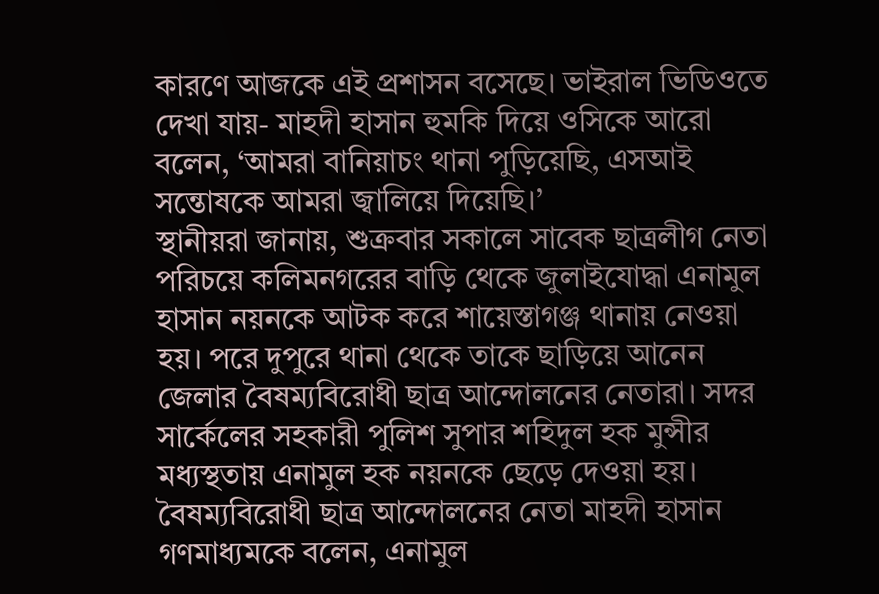কারণে আজকে এই প্রশাসন বসেছে। ভাইরাল ভিডিওতে দেখা যায়- মাহদী হাসান হুমকি দিয়ে ওসিকে আরো বলেন, ‘আমরা বানিয়াচং থানা পুড়িয়েছি, এসআই সন্তোষকে আমরা জ্বালিয়ে দিয়েছি।’
স্থানীয়রা জানায়, শুক্রবার সকালে সাবেক ছাত্রলীগ নেতা পরিচয়ে কলিমনগরের বাড়ি থেকে জুলাইযোদ্ধা এনামুল হাসান নয়নকে আটক করে শায়েস্তাগঞ্জ থানায় নেওয়া হয়। পরে দুপুরে থানা থেকে তাকে ছাড়িয়ে আনেন জেলার বৈষম্যবিরোধী ছাত্র আন্দোলনের নেতারা। সদর সার্কেলের সহকারী পুলিশ সুপার শহিদুল হক মুন্সীর মধ্যস্থতায় এনামুল হক নয়নকে ছেড়ে দেওয়া হয়।
বৈষম্যবিরোধী ছাত্র আন্দোলনের নেতা মাহদী হাসান গণমাধ্যমকে বলেন, এনামুল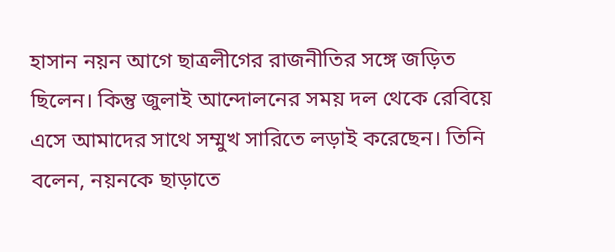হাসান নয়ন আগে ছাত্রলীগের রাজনীতির সঙ্গে জড়িত ছিলেন। কিন্তু জুলাই আন্দোলনের সময় দল থেকে রেবিয়ে এসে আমাদের সাথে সম্মুখ সারিতে লড়াই করেছেন। তিনি বলেন, নয়নকে ছাড়াতে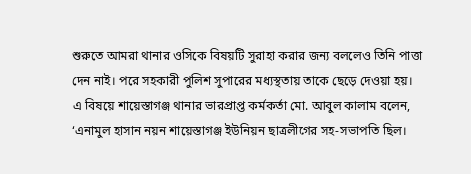শুরুতে আমরা থানার ওসিকে বিষয়টি সুরাহা করার জন্য বললেও তিনি পাত্তা দেন নাই। পরে সহকারী পুলিশ সুপারের মধ্যস্থতায় তাকে ছেড়ে দেওয়া হয়।
এ বিষয়ে শায়েস্তাগঞ্জ থানার ভারপ্রাপ্ত কর্মকর্তা মো. আবুল কালাম বলেন, ‘এনামুল হাসান নয়ন শায়েস্তাগঞ্জ ইউনিয়ন ছাত্রলীগের সহ-সভাপতি ছিল।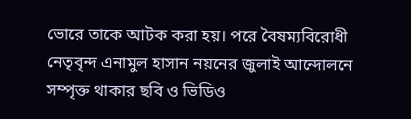ভোরে তাকে আটক করা হয়। পরে বৈষম্যবিরোধী নেতৃবৃন্দ এনামুল হাসান নয়নের জুলাই আন্দোলনে সম্পৃক্ত থাকার ছবি ও ভিডিও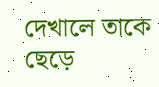দেখালে তাকে ছেড়ে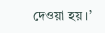দেওয়া হয়।’